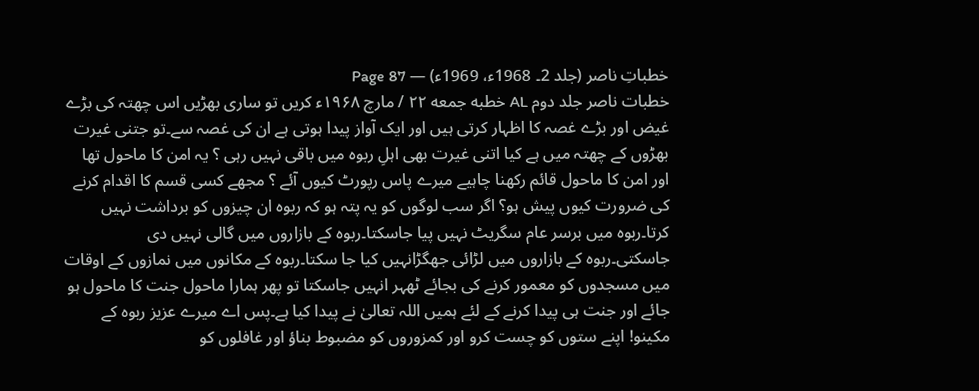خطباتِ ناصر (جلد 2۔ 1968ء، 1969ء) — Page 87
خطبات ناصر جلد دوم AL خطبه جمعه ۲۲ / مارچ ۱۹۶۸ء کریں تو ساری بھڑیں اس چھتہ کی بڑے غیض اور بڑے غصہ کا اظہار کرتی ہیں اور ایک آواز پیدا ہوتی ہے ان کی غصہ سے۔تو جتنی غیرت بھڑوں کے چھتہ میں ہے کیا اتنی غیرت بھی اہلِ ربوہ میں باقی نہیں رہی ؟ یہ امن کا ماحول تھا اور امن کا ماحول قائم رکھنا چاہیے میرے پاس رپورٹ کیوں آئے ؟ مجھے کسی قسم کا اقدام کرنے کی ضرورت کیوں پیش ہو؟ اگر سب لوگوں کو یہ پتہ ہو کہ ربوہ ان چیزوں کو برداشت نہیں کرتا۔ربوہ میں برسر عام سگریٹ نہیں پیا جاسکتا۔ربوہ کے بازاروں میں گالی نہیں دی جاسکتی۔ربوہ کے بازاروں میں لڑائی جھگڑانہیں کیا جا سکتا۔ربوہ کے مکانوں میں نمازوں کے اوقات میں مسجدوں کو معمور کرنے کی بجائے ٹھہر انہیں جاسکتا تو پھر ہمارا ماحول جنت کا ماحول ہو جائے اور جنت ہی پیدا کرنے کے لئے ہمیں اللہ تعالیٰ نے پیدا کیا ہے۔پس اے میرے عزیز ربوہ کے مکینو! اپنے ستوں کو چست کرو اور کمزوروں کو مضبوط بناؤ اور غافلوں کو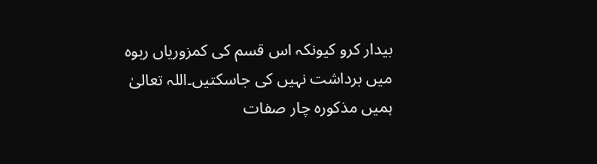بیدار کرو کیونکہ اس قسم کی کمزوریاں ربوہ میں برداشت نہیں کی جاسکتیں۔اللہ تعالیٰ ہمیں مذکورہ چار صفات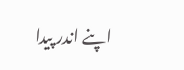اپنے اندر پیدا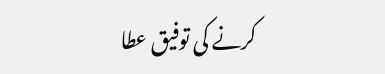کرنے کی توفیق عطا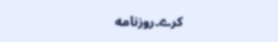کرے۔روزنامه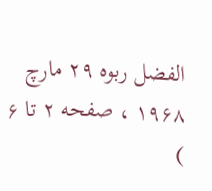الفضل ربوه ۲۹ مارچ ۱۹۶۸ ، صفحه ۲ تا ۶ )